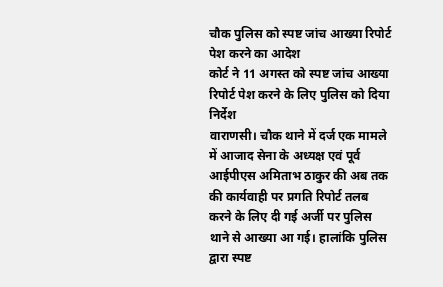चौक पुलिस को स्पष्ट जांच आख्या रिपोर्ट पेश करने का आदेश
कोर्ट ने 11 अगस्त को स्पष्ट जांच आख्या रिपोर्ट पेश करने के लिए पुलिस को दिया निर्देश
वाराणसी। चौक थाने में दर्ज एक मामले में आजाद सेना के अध्यक्ष एवं पूर्व आईपीएस अमिताभ ठाकुर की अब तक की कार्यवाही पर प्रगति रिपोर्ट तलब करने के लिए दी गई अर्जी पर पुलिस थाने से आख्या आ गई। हालांकि पुलिस द्वारा स्पष्ट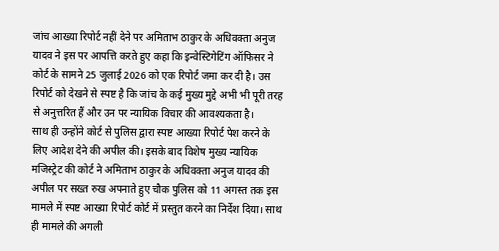जांच आख्या रिपोर्ट नहीं देने पर अमिताभ ठाकुर के अधिवक्ता अनुज यादव ने इस पर आपत्ति करते हुए कहा कि इन्वेस्टिगेटिंग ऑफिसर ने कोर्ट के सामने 25 जुलाई 2026 को एक रिपोर्ट जमा कर दी है। उस रिपोर्ट को देखने से स्पष्ट है कि जांच के कई मुख्य मुद्दे अभी भी पूरी तरह से अनुत्तरित हैं और उन पर न्यायिक विचार की आवश्यकता है।
साथ ही उन्होंने कोर्ट से पुलिस द्वारा स्पष्ट आख्या रिपोर्ट पेश करने के लिए आदेश देने की अपील की। इसके बाद विशेष मुख्य न्यायिक मजिस्ट्रेट की कोर्ट ने अमिताभ ठाकुर के अधिवक्ता अनुज यादव की अपील पर सख्त रुख अपनाते हुए चौक पुलिस को 11 अगस्त तक इस मामले में स्पष्ट आख्या रिपोर्ट कोर्ट में प्रस्तुत करने का निर्देश दिया। साथ ही मामले की अगली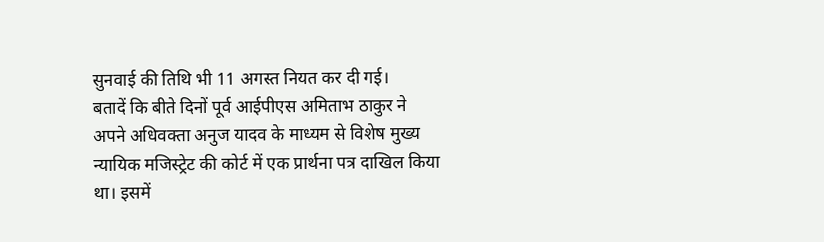सुनवाई की तिथि भी 11 अगस्त नियत कर दी गई।
बतादें कि बीते दिनों पूर्व आईपीएस अमिताभ ठाकुर ने अपने अधिवक्ता अनुज यादव के माध्यम से विशेष मुख्य न्यायिक मजिस्ट्रेट की कोर्ट में एक प्रार्थना पत्र दाखिल किया था। इसमें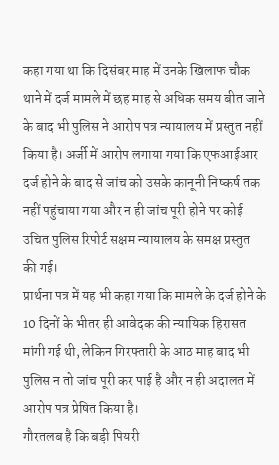कहा गया था कि दिसंबर माह में उनके खिलाफ चौक थाने में दर्ज मामले में छह माह से अधिक समय बीत जाने के बाद भी पुलिस ने आरोप पत्र न्यायालय में प्रस्तुत नहीं किया है। अर्जी में आरोप लगाया गया कि एफआईआर दर्ज होने के बाद से जांच को उसके कानूनी निष्कर्ष तक नहीं पहुंचाया गया और न ही जांच पूरी होने पर कोई उचित पुलिस रिपोर्ट सक्षम न्यायालय के समक्ष प्रस्तुत की गई।
प्रार्थना पत्र में यह भी कहा गया कि मामले के दर्ज होने के 10 दिनों के भीतर ही आवेदक की न्यायिक हिरासत मांगी गई थी, लेकिन गिरफ्तारी के आठ माह बाद भी पुलिस न तो जांच पूरी कर पाई है और न ही अदालत में आरोप पत्र प्रेषित किया है।
गौरतलब है कि बड़ी पियरी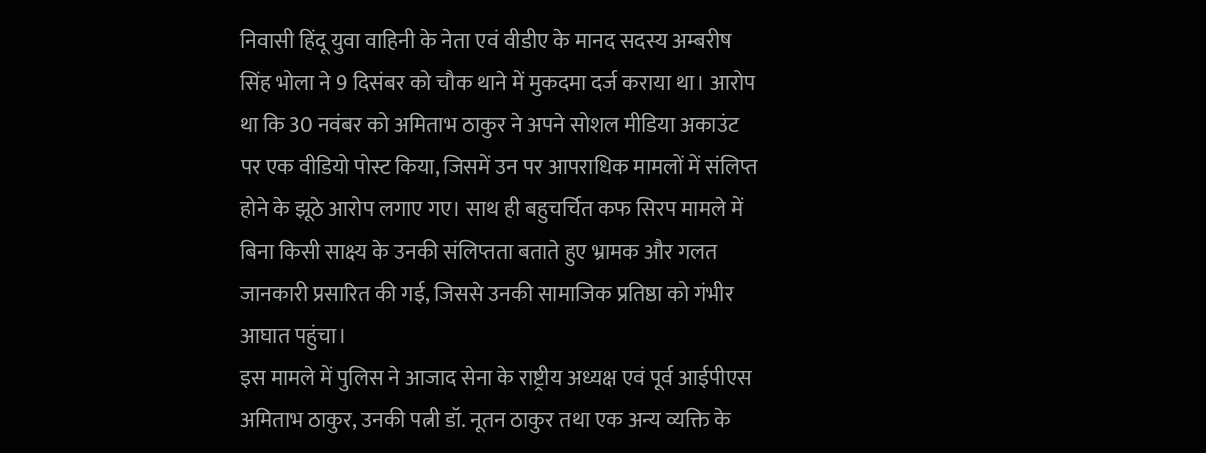निवासी हिंदू युवा वाहिनी के नेता एवं वीडीए के मानद सदस्य अम्बरीष सिंह भोला ने 9 दिसंबर को चौक थाने में मुकदमा दर्ज कराया था। आरोप था कि 30 नवंबर को अमिताभ ठाकुर ने अपने सोशल मीडिया अकाउंट पर एक वीडियो पोस्ट किया, जिसमें उन पर आपराधिक मामलों में संलिप्त होने के झूठे आरोप लगाए गए। साथ ही बहुचर्चित कफ सिरप मामले में बिना किसी साक्ष्य के उनकी संलिप्तता बताते हुए भ्रामक और गलत जानकारी प्रसारित की गई, जिससे उनकी सामाजिक प्रतिष्ठा को गंभीर आघात पहुंचा।
इस मामले में पुलिस ने आजाद सेना के राष्ट्रीय अध्यक्ष एवं पूर्व आईपीएस अमिताभ ठाकुर, उनकी पत्नी डॉ. नूतन ठाकुर तथा एक अन्य व्यक्ति के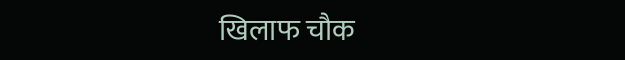खिलाफ चौक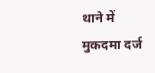थाने में मुकदमा दर्ज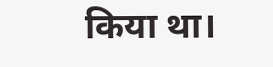किया था।